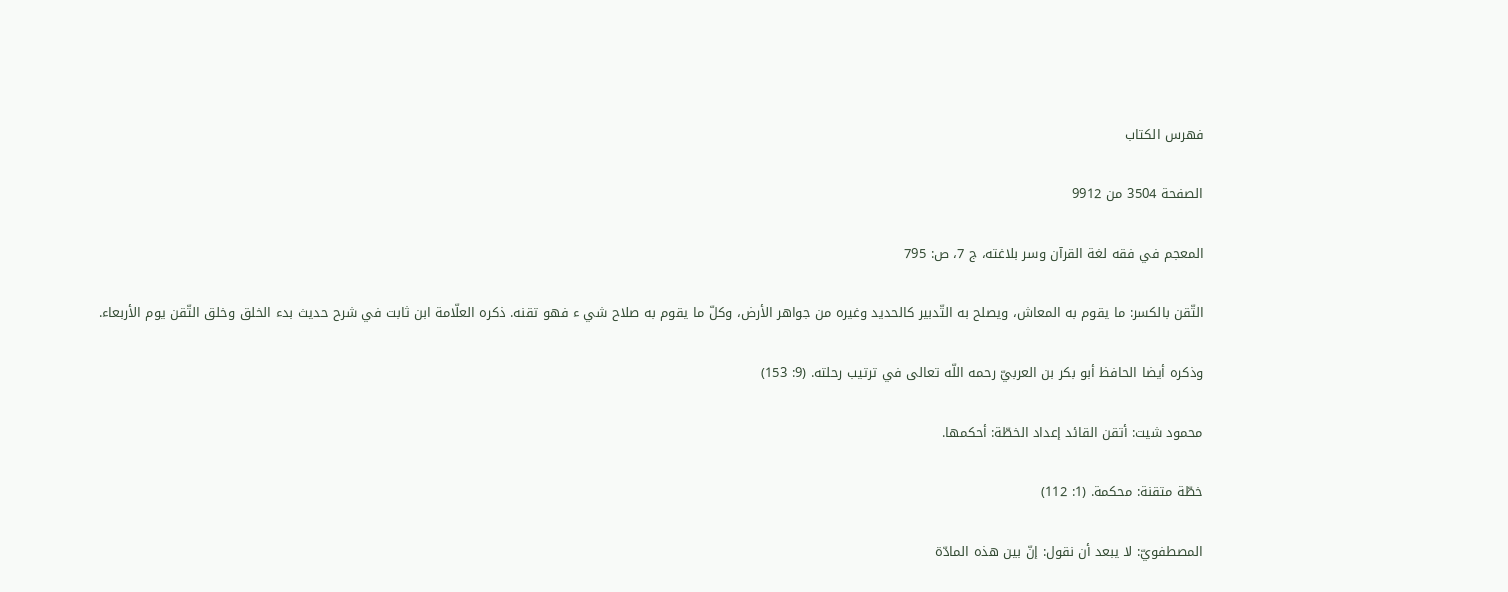فهرس الكتاب

الصفحة 3504 من 9912

المعجم في فقه لغة القرآن وسر بلاغته، ج 7، ص: 795

التّقن بالكسر: ما يقوم به المعاش، ويصلح به التّدبير كالحديد وغيره من جواهر الأرض، وكلّ ما يقوم به صلاح شي ء فهو تقنه. ذكره العلّامة ابن ثابت في شرح حديث بدء الخلق وخلق التّقن يوم الأربعاء.

وذكره أيضا الحافظ أبو بكر بن العربيّ رحمه اللّه تعالى في ترتيب رحلته. (9: 153)

محمود شيت: أتقن القائد إعداد الخطّة: أحكمها.

خطّة متقنة: محكمة. (1: 112)

المصطفويّ: لا يبعد أن نقول: إنّ بين هذه المادّة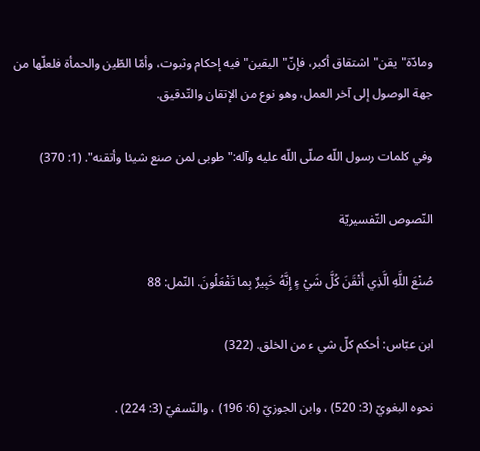ومادّة"يقن"اشتقاق أكبر، فإنّ"اليقين"فيه إحكام وثبوت، وأمّا الطّين والحمأة فلعلّها من جهة الوصول إلى آخر العمل، وهو نوع من الإتقان والتّدقيق.

وفي كلمات رسول اللّه صلّى اللّه عليه وآله:"طوبى لمن صنع شيئا وأتقنه". (1: 370)

النّصوص التّفسيريّة

صُنْعَ اللَّهِ الَّذِي أَتْقَنَ كُلَّ شَيْ ءٍ إِنَّهُ خَبِيرٌ بِما تَفْعَلُونَ. النّمل: 88

ابن عبّاس: أحكم كلّ شي ء من الخلق. (322)

نحوه البغويّ (3: 520) ، وابن الجوزيّ (6: 196) ، والنّسفيّ (3: 224) .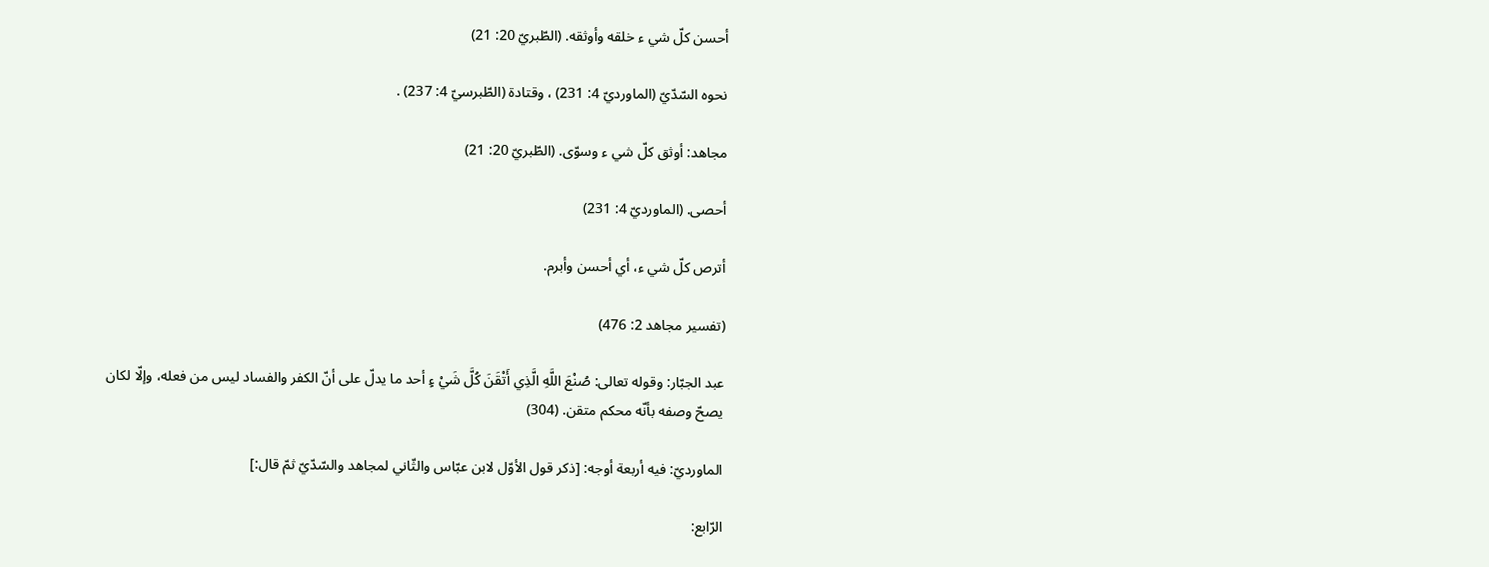أحسن كلّ شي ء خلقه وأوثقه. (الطّبريّ 20: 21)

نحوه السّدّيّ (الماورديّ 4: 231) ، وقتادة (الطّبرسيّ 4: 237) .

مجاهد: أوثق كلّ شي ء وسوّى. (الطّبريّ 20: 21)

أحصى. (الماورديّ 4: 231)

أترص كلّ شي ء، أي أحسن وأبرم.

(تفسير مجاهد 2: 476)

عبد الجبّار: وقوله تعالى: صُنْعَ اللَّهِ الَّذِي أَتْقَنَ كُلَّ شَيْ ءٍ أحد ما يدلّ على أنّ الكفر والفساد ليس من فعله، وإلّا لكان يصحّ وصفه بأنّه محكم متقن. (304)

الماورديّ: فيه أربعة أوجه: [ذكر قول الأوّل لابن عبّاس والثّاني لمجاهد والسّدّيّ ثمّ قال:]

الرّابع: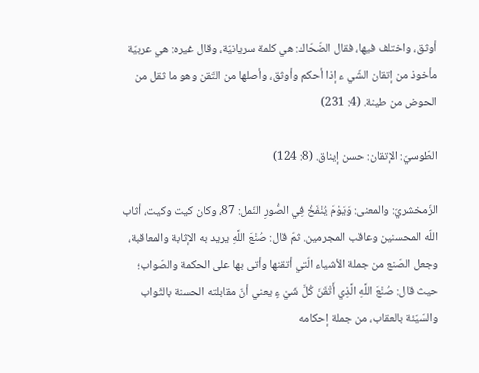أوثق، واختلف فيها، فقال الضّحّاك: هي كلمة سريانيّة، وقال غيره: هي عربيّة مأخوذ من إتقان الشّي ء إذا أحكم وأوثق، وأصلها من التّقن وهو ما ثقل من الحوض من طينة. (4: 231)

الطّوسيّ: الإتقان: حسن إيناق. (8: 124)

الزّمخشريّ: والمعنى: وَيَوْمَ يُنْفَخُ فِي الصُّورِ النّمل: 87، وكان كيت وكيت، أثاب اللّه المحسنين وعاقب المجرمين. ثمّ قال: صُنْعَ اللَّهِ يريد به الإثابة والمعاقبة، وجعل الصّنع من جملة الأشياء الّتي أتقنها وأتى بها على الحكمة والصّواب؛ حيث قال: صُنْعَ اللَّهِ الَّذِي أَتْقَنَ كُلَّ شَيْ ءٍ يعني أنّ مقابلته الحسنة بالثّواب والسّيّئة بالعقاب، من جملة إحكامه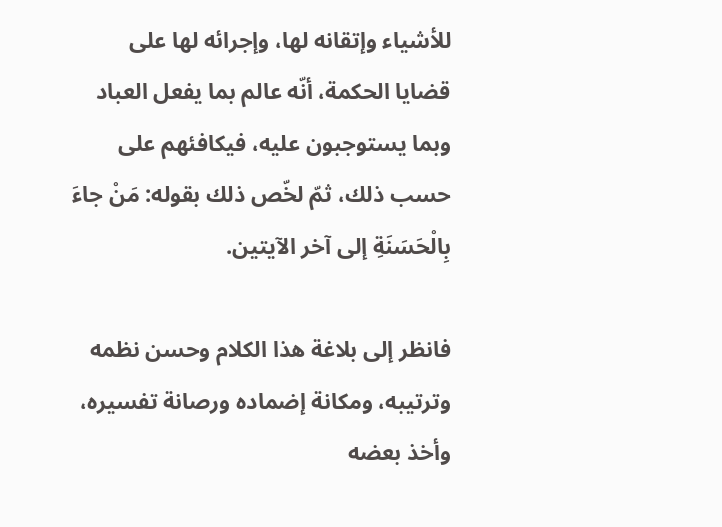للأشياء وإتقانه لها، وإجرائه لها على قضايا الحكمة، أنّه عالم بما يفعل العباد وبما يستوجبون عليه، فيكافئهم على حسب ذلك، ثمّ لخّص ذلك بقوله: مَنْ جاءَ بِالْحَسَنَةِ إلى آخر الآيتين.

فانظر إلى بلاغة هذا الكلام وحسن نظمه وترتيبه، ومكانة إضماده ورصانة تفسيره، وأخذ بعضه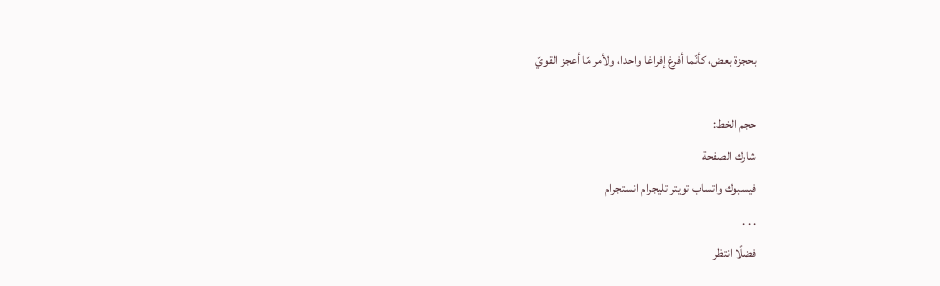بحجزة بعض، كأنّما أفرغ إفراغا واحدا، ولأمر مّا أعجز القويّ

حجم الخط:
شارك الصفحة
فيسبوك واتساب تويتر تليجرام انستجرام
. . .
فضلًا انتظر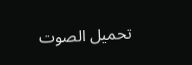تحميل الصوت